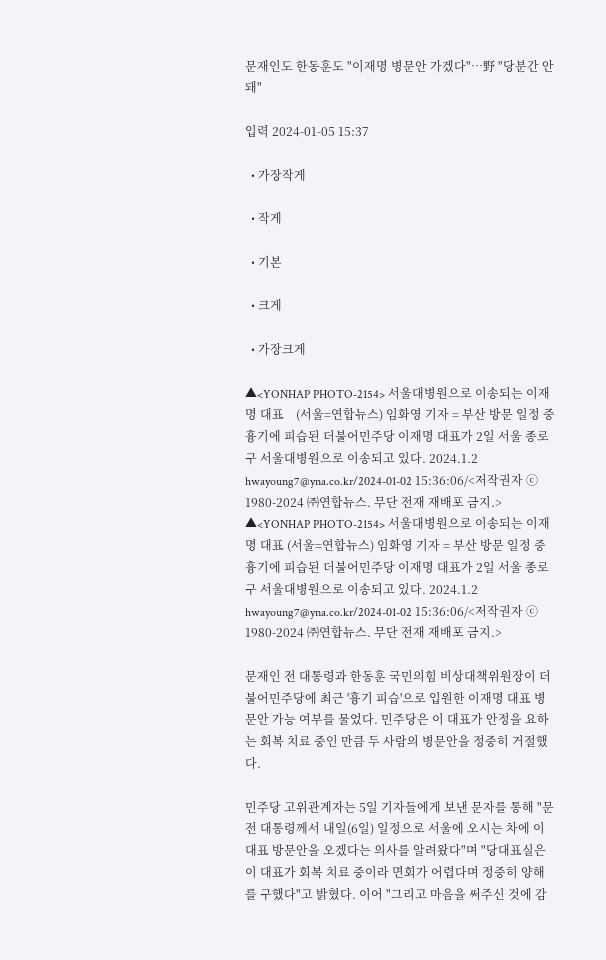문재인도 한동훈도 "이재명 병문안 가겠다"…野 "당분간 안돼"

입력 2024-01-05 15:37

  • 가장작게

  • 작게

  • 기본

  • 크게

  • 가장크게

▲<YONHAP PHOTO-2154> 서울대병원으로 이송되는 이재명 대표    (서울=연합뉴스) 임화영 기자 = 부산 방문 일정 중 흉기에 피습된 더불어민주당 이재명 대표가 2일 서울 종로구 서울대병원으로 이송되고 있다. 2024.1.2    hwayoung7@yna.co.kr/2024-01-02 15:36:06/<저작권자 ⓒ 1980-2024 ㈜연합뉴스. 무단 전재 재배포 금지.>
▲<YONHAP PHOTO-2154> 서울대병원으로 이송되는 이재명 대표 (서울=연합뉴스) 임화영 기자 = 부산 방문 일정 중 흉기에 피습된 더불어민주당 이재명 대표가 2일 서울 종로구 서울대병원으로 이송되고 있다. 2024.1.2 hwayoung7@yna.co.kr/2024-01-02 15:36:06/<저작권자 ⓒ 1980-2024 ㈜연합뉴스. 무단 전재 재배포 금지.>

문재인 전 대통령과 한동훈 국민의힘 비상대책위원장이 더불어민주당에 최근 '흉기 피습'으로 입원한 이재명 대표 병문안 가능 여부를 물었다. 민주당은 이 대표가 안정을 요하는 회복 치료 중인 만큼 두 사람의 병문안을 정중히 거절했다.

민주당 고위관계자는 5일 기자들에게 보낸 문자를 통해 "문 전 대통령께서 내일(6일) 일정으로 서울에 오시는 차에 이 대표 방문안을 오겠다는 의사를 알려왔다"며 "당대표실은 이 대표가 회복 치료 중이라 면회가 어렵다며 정중히 양해를 구했다"고 밝혔다. 이어 "그리고 마음을 써주신 것에 감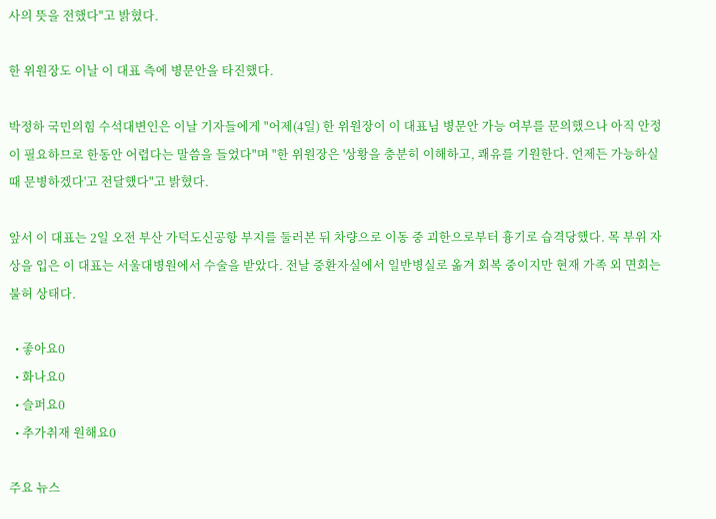사의 뜻을 전했다"고 밝혔다.

한 위원장도 이날 이 대표 측에 병문안을 타진했다.

박정하 국민의힘 수석대변인은 이날 기자들에게 "어제(4일) 한 위원장이 이 대표님 병문안 가능 여부를 문의했으나 아직 안정이 필요하므로 한동안 어렵다는 말씀을 들었다"며 "한 위원장은 '상황을 충분히 이해하고, 쾌유를 기원한다. 언제든 가능하실 때 문병하겠다'고 전달했다"고 밝혔다.

앞서 이 대표는 2일 오전 부산 가덕도신공항 부지를 둘러본 뒤 차량으로 이동 중 괴한으로부터 흉기로 습격당했다. 목 부위 자상을 입은 이 대표는 서울대병원에서 수술을 받았다. 전날 중환자실에서 일반병실로 옮겨 회복 중이지만 현재 가족 외 면회는 불허 상태다.

  • 좋아요0
  • 화나요0
  • 슬퍼요0
  • 추가취재 원해요0

주요 뉴스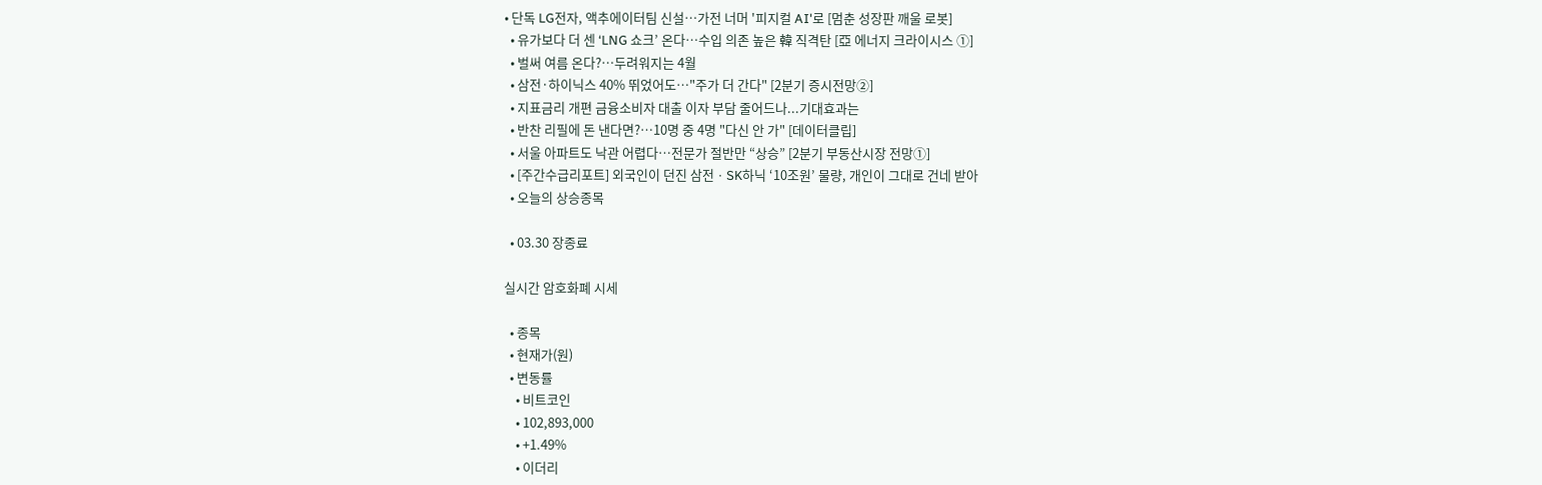• 단독 LG전자, 액추에이터팀 신설⋯가전 너머 '피지컬 AI'로 [멈춘 성장판 깨울 로봇]
  • 유가보다 더 센 ‘LNG 쇼크’ 온다…수입 의존 높은 韓 직격탄 [亞 에너지 크라이시스 ①]
  • 벌써 여름 온다?…두려워지는 4월
  • 삼전·하이닉스 40% 뛰었어도…"주가 더 간다" [2분기 증시전망②]
  • 지표금리 개편 금융소비자 대출 이자 부담 줄어드나...기대효과는
  • 반찬 리필에 돈 낸다면?…10명 중 4명 "다신 안 가" [데이터클립]
  • 서울 아파트도 낙관 어렵다…전문가 절반만 “상승” [2분기 부동산시장 전망①]
  • [주간수급리포트] 외국인이 던진 삼전ㆍSK하닉 ‘10조원’ 물량, 개인이 그대로 건네 받아
  • 오늘의 상승종목

  • 03.30 장종료

실시간 암호화폐 시세

  • 종목
  • 현재가(원)
  • 변동률
    • 비트코인
    • 102,893,000
    • +1.49%
    • 이더리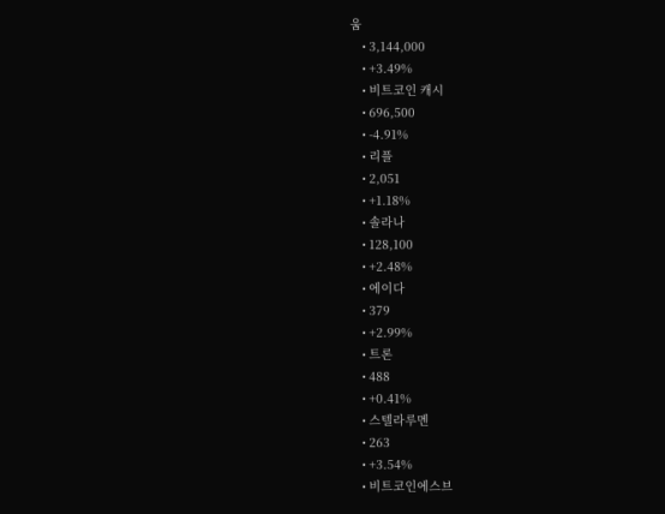움
    • 3,144,000
    • +3.49%
    • 비트코인 캐시
    • 696,500
    • -4.91%
    • 리플
    • 2,051
    • +1.18%
    • 솔라나
    • 128,100
    • +2.48%
    • 에이다
    • 379
    • +2.99%
    • 트론
    • 488
    • +0.41%
    • 스텔라루멘
    • 263
    • +3.54%
    • 비트코인에스브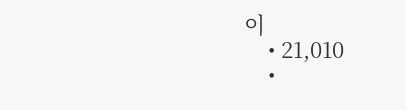이
    • 21,010
    •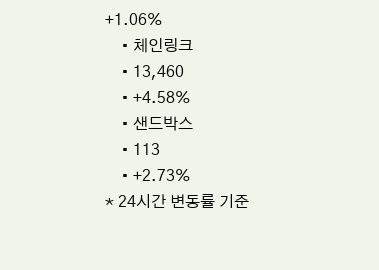+1.06%
    • 체인링크
    • 13,460
    • +4.58%
    • 샌드박스
    • 113
    • +2.73%
* 24시간 변동률 기준